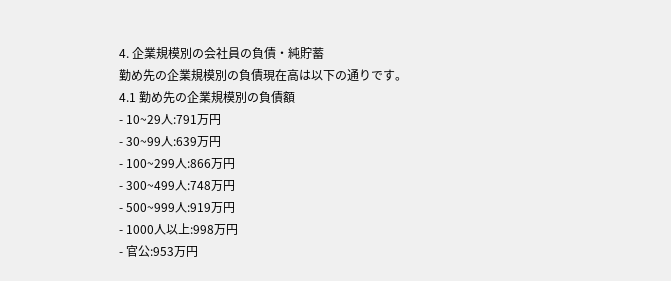4. 企業規模別の会社員の負債・純貯蓄
勤め先の企業規模別の負債現在高は以下の通りです。
4.1 勤め先の企業規模別の負債額
- 10~29人:791万円
- 30~99人:639万円
- 100~299人:866万円
- 300~499人:748万円
- 500~999人:919万円
- 1000人以上:998万円
- 官公:953万円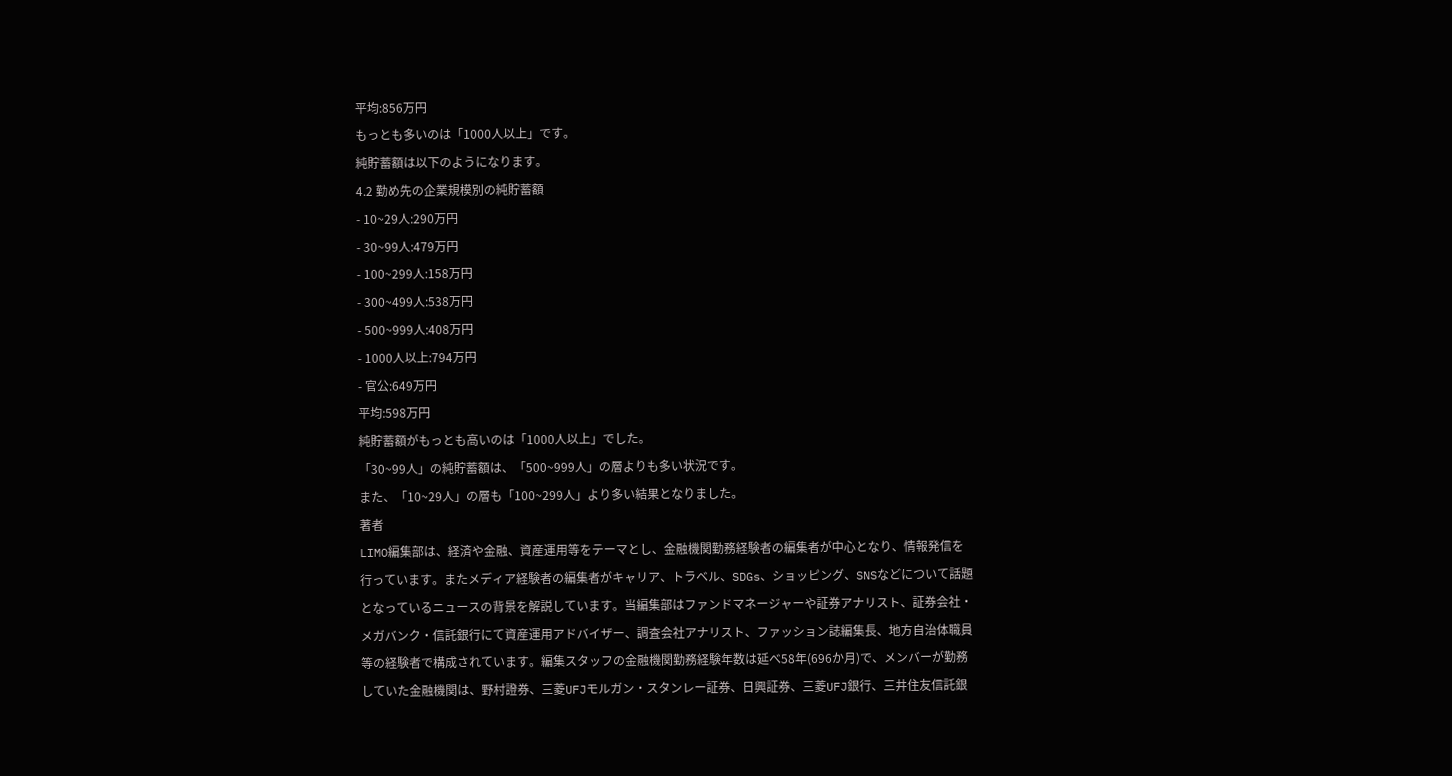平均:856万円
もっとも多いのは「1000人以上」です。
純貯蓄額は以下のようになります。
4.2 勤め先の企業規模別の純貯蓄額
- 10~29人:290万円
- 30~99人:479万円
- 100~299人:158万円
- 300~499人:538万円
- 500~999人:408万円
- 1000人以上:794万円
- 官公:649万円
平均:598万円
純貯蓄額がもっとも高いのは「1000人以上」でした。
「30~99人」の純貯蓄額は、「500~999人」の層よりも多い状況です。
また、「10~29人」の層も「100~299人」より多い結果となりました。
著者
LIMO編集部は、経済や金融、資産運用等をテーマとし、金融機関勤務経験者の編集者が中心となり、情報発信を行っています。またメディア経験者の編集者がキャリア、トラベル、SDGs、ショッピング、SNSなどについて話題となっているニュースの背景を解説しています。当編集部はファンドマネージャーや証券アナリスト、証券会社・メガバンク・信託銀行にて資産運用アドバイザー、調査会社アナリスト、ファッション誌編集長、地方自治体職員等の経験者で構成されています。編集スタッフの金融機関勤務経験年数は延べ58年(696か月)で、メンバーが勤務していた金融機関は、野村證券、三菱UFJモルガン・スタンレー証券、日興証券、三菱UFJ銀行、三井住友信託銀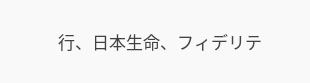行、日本生命、フィデリテ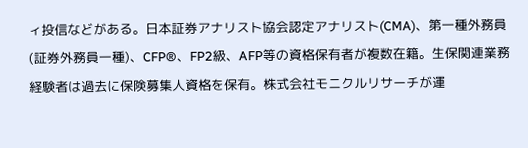ィ投信などがある。日本証券アナリスト協会認定アナリスト(CMA)、第一種外務員(証券外務員一種)、CFP®、FP2級、AFP等の資格保有者が複数在籍。生保関連業務経験者は過去に保険募集人資格を保有。株式会社モニクルリサーチが運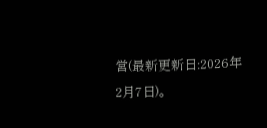営(最新更新日:2026年2月7日)。